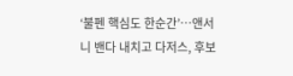‘불펜 핵심도 한순간’…앤서니 밴다 내치고 다저스, 후보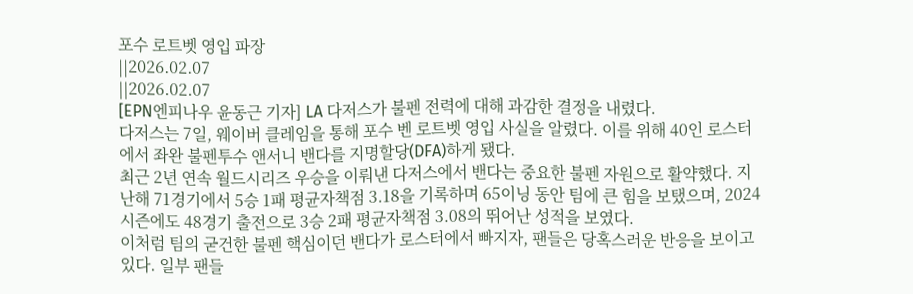포수 로트벳 영입 파장
||2026.02.07
||2026.02.07
[EPN엔피나우 윤동근 기자] LA 다저스가 불펜 전력에 대해 과감한 결정을 내렸다.
다저스는 7일, 웨이버 클레임을 통해 포수 벤 로트벳 영입 사실을 알렸다. 이를 위해 40인 로스터에서 좌완 불펜투수 앤서니 밴다를 지명할당(DFA)하게 됐다.
최근 2년 연속 월드시리즈 우승을 이뤄낸 다저스에서 밴다는 중요한 불펜 자원으로 활약했다. 지난해 71경기에서 5승 1패 평균자책점 3.18을 기록하며 65이닝 동안 팀에 큰 힘을 보탰으며, 2024시즌에도 48경기 출전으로 3승 2패 평균자책점 3.08의 뛰어난 성적을 보였다.
이처럼 팀의 굳건한 불펜 핵심이던 밴다가 로스터에서 빠지자, 팬들은 당혹스러운 반응을 보이고 있다. 일부 팬들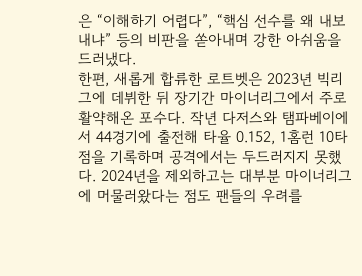은 “이해하기 어렵다”, “핵심 선수를 왜 내보내냐” 등의 비판을 쏟아내며 강한 아쉬움을 드러냈다.
한편, 새롭게 합류한 로트벳은 2023년 빅리그에 데뷔한 뒤 장기간 마이너리그에서 주로 활약해온 포수다. 작년 다저스와 탬파베이에서 44경기에 출전해 타율 0.152, 1홈런 10타점을 기록하며 공격에서는 두드러지지 못했다. 2024년을 제외하고는 대부분 마이너리그에 머물러왔다는 점도 팬들의 우려를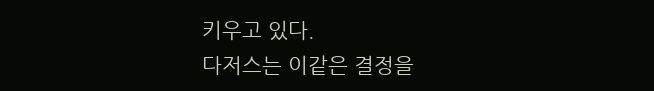키우고 있다.
다저스는 이같은 결정을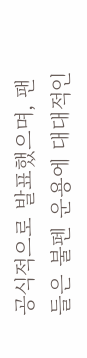공식적으로 발표했으며, 팬들은 불펜 운용에 대대적인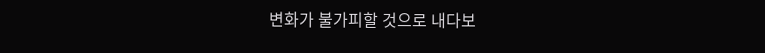변화가 불가피할 것으로 내다보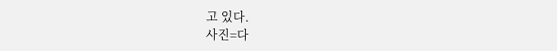고 있다.
사진=다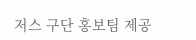저스 구단 홍보팀 제공